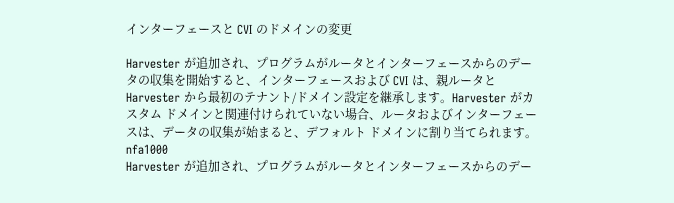インターフェースと CVI のドメインの変更

Harvester が追加され、プログラムがルータとインターフェースからのデータの収集を開始すると、インターフェースおよび CVI は、親ルータと Harvester から最初のテナント/ドメイン設定を継承します。Harvester がカスタム ドメインと関連付けられていない場合、ルータおよびインターフェースは、データの収集が始まると、デフォルト ドメインに割り当てられます。
nfa1000
Harvester が追加され、プログラムがルータとインターフェースからのデー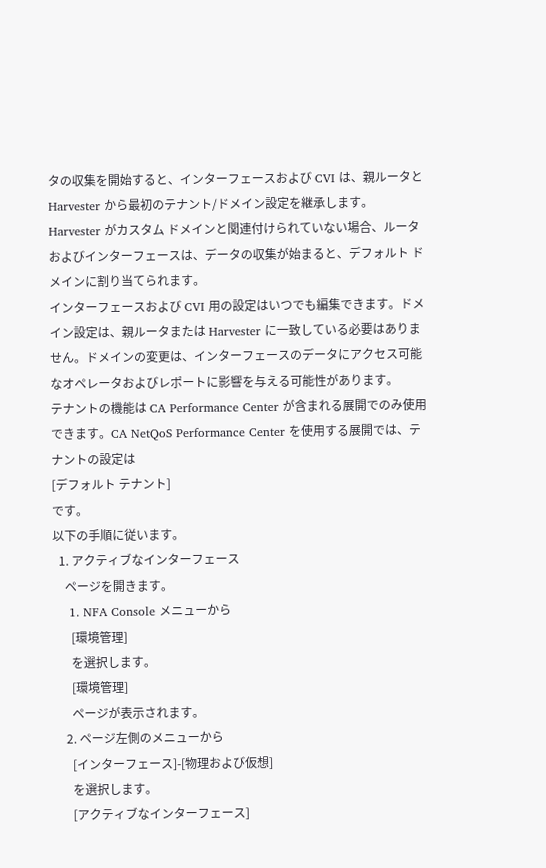タの収集を開始すると、インターフェースおよび CVI は、親ルータと Harvester から最初のテナント/ドメイン設定を継承します。Harvester がカスタム ドメインと関連付けられていない場合、ルータおよびインターフェースは、データの収集が始まると、デフォルト ドメインに割り当てられます。
インターフェースおよび CVI 用の設定はいつでも編集できます。ドメイン設定は、親ルータまたは Harvester に一致している必要はありません。ドメインの変更は、インターフェースのデータにアクセス可能なオペレータおよびレポートに影響を与える可能性があります。
テナントの機能は CA Performance Center が含まれる展開でのみ使用できます。CA NetQoS Performance Center を使用する展開では、テナントの設定は
[デフォルト テナント]
です。
以下の手順に従います。
  1. アクティブなインターフェース
    ページを開きます。
    1. NFA Console メニューから
      [環境管理]
      を選択します。
      [環境管理]
      ページが表示されます。
    2. ページ左側のメニューから
      [インターフェース]-[物理および仮想]
      を選択します。
      [アクティブなインターフェース]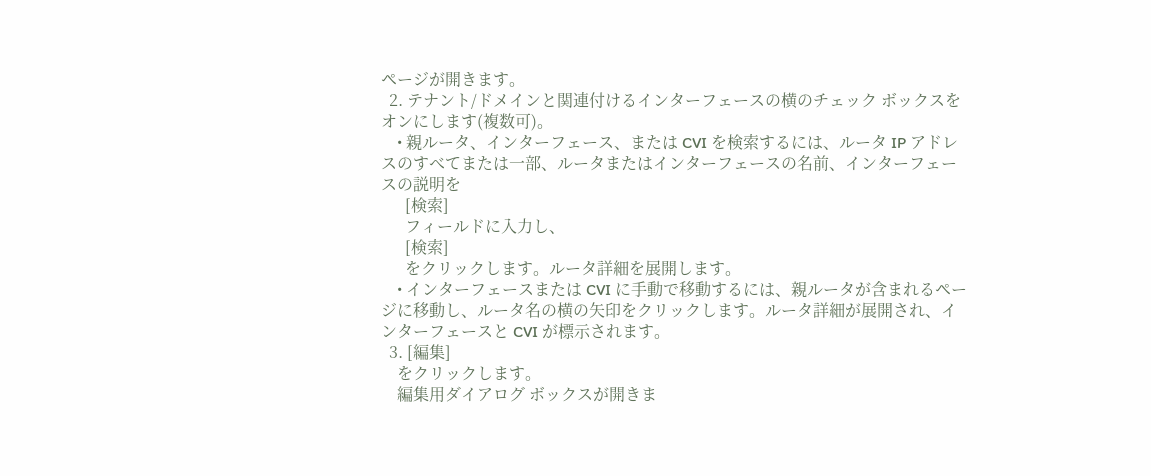ページが開きます。
  2. テナント/ドメインと関連付けるインターフェースの横のチェック ボックスをオンにします(複数可)。
    • 親ルータ、インターフェース、または CVI を検索するには、ルータ IP アドレスのすべてまたは一部、ルータまたはインターフェースの名前、インターフェースの説明を
      [検索]
      フィールドに入力し、
      [検索]
      をクリックします。ルータ詳細を展開します。
    • インターフェースまたは CVI に手動で移動するには、親ルータが含まれるページに移動し、ルータ名の横の矢印をクリックします。ルータ詳細が展開され、インターフェースと CVI が標示されます。
  3. [編集]
    をクリックします。
    編集用ダイアログ ボックスが開きま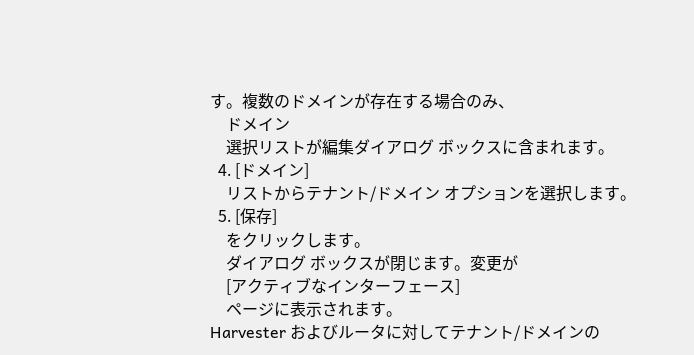す。複数のドメインが存在する場合のみ、
    ドメイン
    選択リストが編集ダイアログ ボックスに含まれます。
  4. [ドメイン]
    リストからテナント/ドメイン オプションを選択します。
  5. [保存]
    をクリックします。
    ダイアログ ボックスが閉じます。変更が
    [アクティブなインターフェース]
    ページに表示されます。
Harvester およびルータに対してテナント/ドメインの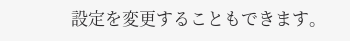設定を変更することもできます。